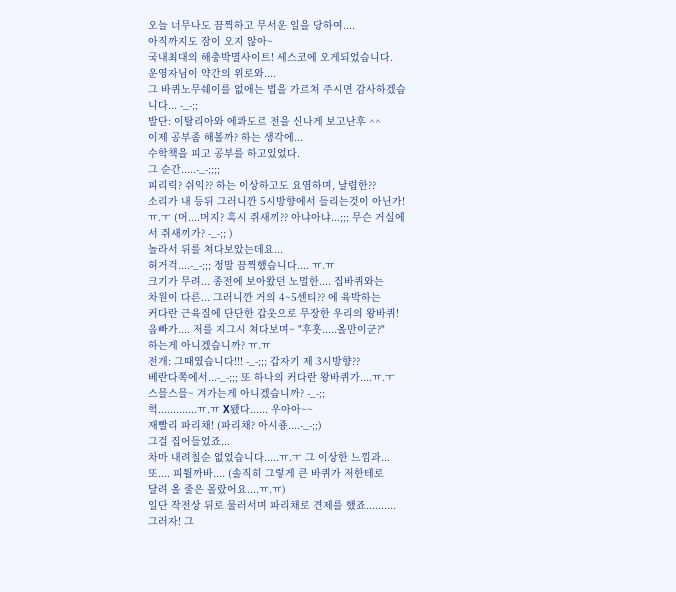오늘 너무나도 끔찍하고 무서운 일을 당하여....
아직까지도 잠이 오지 않아~
국내최대의 해충박멸사이트! 세스코에 오게되었습니다.
운영자님이 약간의 위로와....
그 바퀴노무쉐이를 없애는 법을 가르쳐 주시면 감사하겠습
니다... -_-;;
발단: 이탈리아와 에콰도르 전을 신나게 보고난후 ^^
이제 공부좀 해볼까? 하는 생각에...
수학책을 피고 공부를 하고있었다.
그 순간.....-_-;;;;
피리릭? 쉬익?? 하는 이상하고도 요염하며, 날렵한??
소리가 내 등뒤 그러니깐 5시방향에서 들리는것이 아닌가!
ㅠ.ㅜ (머....머지? 혹시 쥐새끼?? 아냐아냐...;;; 무슨 거실에
서 쥐새끼가? -_-;; )
놀라서 뒤를 쳐다보았는데요...
허거걱....-_-;;; 정말 끔찍했습니다.... ㅠ.ㅠ
크기가 무려... 종전에 보아왔던 노멀한.... 집바퀴와는
차원이 다른... 그러니깐 거의 4~5센티?? 에 육박하는
커다란 근육질에 단단한 갑옷으로 무장한 우리의 왕바퀴!
옵빠가.... 저를 지그시 쳐다보며~ "후훗.....올만이군?"
하는게 아니겠습니까? ㅠ.ㅠ
전개: 그때였습니다!!! -_-;;; 갑자기 제 3시방향??
베란다쪽에서...-_-;;; 또 하나의 커다란 왕바퀴가....ㅠ.ㅜ
스믈스믈~ 겨가는게 아니겠습니까? -_-;;
헉.............ㅠ.ㅠ X됐다...... 우아아~~
재빨리 파리채! (파리채? 아시죵....-_-;;)
그걸 집어들었죠...
차마 내려칠순 없었습니다.....ㅠ.ㅜ 그 이상한 느낌과...
또.... 피튈까바.... (솔직히 그렇게 큰 바퀴가 저한테로
달려 올 줄은 몰랐어요....ㅠ.ㅠ)
일단 작전상 뒤로 물러서며 파리채로 견제를 했죠..........
그러자! 그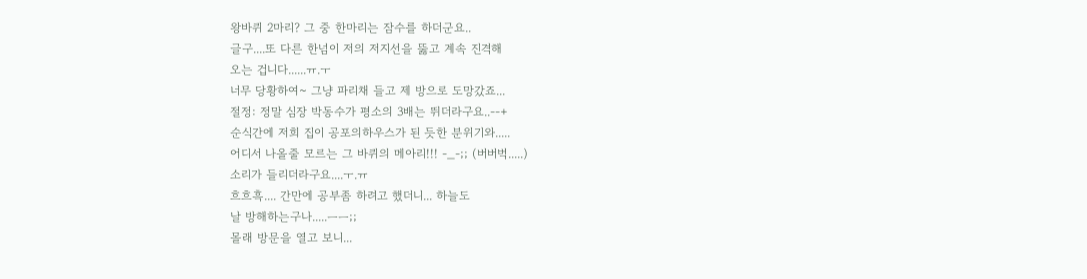왕바퀴 2마리? 그 중 한마리는 잠수를 하더군요..
글구....또 다른 한넘이 저의 저지선을 뚫고 계속 진격해
오는 겁니다......ㅠ.ㅜ
너무 당황하여~ 그냥 파리채 들고 제 방으로 도망갔죠...
절정: 정말 심장 박동수가 평소의 3배는 뛰더라구요..--+
순식간에 저희 집이 공포의하우스가 된 듯한 분위기와.....
어디서 나올줄 모르는 그 바퀴의 메아리!!! -_-;; (버버벅.....)
소리가 들리더라구요....ㅜ.ㅠ
흐흐흑.... 간만에 공부좀 하려고 했더니... 하늘도
날 방해하는구나.....ㅡㅡ;;
몰래 방문을 열고 보니...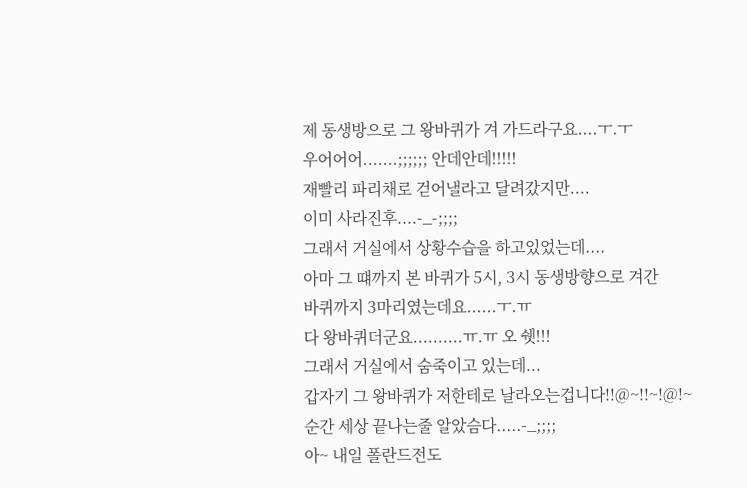제 동생방으로 그 왕바퀴가 겨 가드라구요....ㅜ.ㅜ
우어어어.......;;;;;; 안데안데!!!!!
재빨리 파리채로 걷어낼라고 달려갔지만....
이미 사라진후....-_-;;;;
그래서 거실에서 상황수습을 하고있었는데....
아마 그 떄까지 본 바퀴가 5시, 3시 동생방향으로 겨간
바퀴까지 3마리였는데요......ㅜ.ㅠ
다 왕바퀴더군요..........ㅠ.ㅠ 오 쉣!!!
그래서 거실에서 숨죽이고 있는데...
갑자기 그 왕바퀴가 저한테로 날라오는겁니다!!@~!!~!@!~
순간 세상 끝나는줄 알았슴다.....-_;;;;
아~ 내일 폴란드전도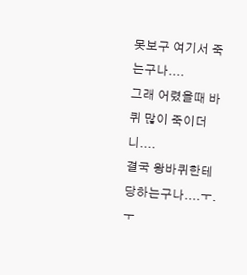못보구 여기서 죽는구나....
그래 어렸을때 바퀴 많이 죽이더니....
결국 왕바퀴한테 당하는구나....ㅜ.ㅜ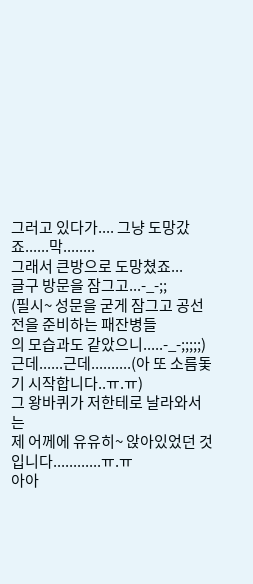그러고 있다가.... 그냥 도망갔죠......막........
그래서 큰방으로 도망쳤죠...
글구 방문을 잠그고...-_-;;
(필시~ 성문을 굳게 잠그고 공선전을 준비하는 패잔병들
의 모습과도 같았으니.....-_-;;;;;)
근데......근데..........(아 또 소름돛기 시작합니다..ㅠ.ㅠ)
그 왕바퀴가 저한테로 날라와서는
제 어께에 유유히~ 앉아있었던 것입니다............ㅠ.ㅠ
아아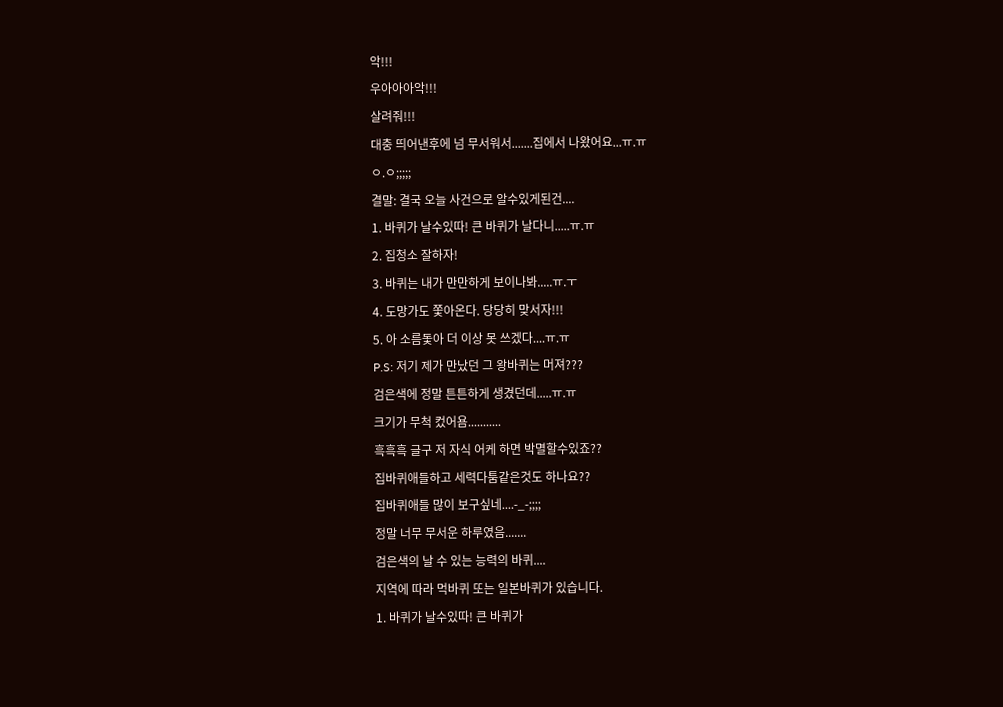악!!!
우아아아악!!!
살려줘!!!
대충 띄어낸후에 넘 무서워서.......집에서 나왔어요...ㅠ.ㅠ
ㅇ.ㅇ;;;;;
결말: 결국 오늘 사건으로 알수있게된건....
1. 바퀴가 날수있따! 큰 바퀴가 날다니.....ㅠ.ㅠ
2. 집청소 잘하자!
3. 바퀴는 내가 만만하게 보이나봐.....ㅠ.ㅜ
4. 도망가도 쫓아온다. 당당히 맞서자!!!
5. 아 소름돛아 더 이상 못 쓰겠다....ㅠ.ㅠ
P.S: 저기 제가 만났던 그 왕바퀴는 머져???
검은색에 정말 튼튼하게 생겼던데.....ㅠ.ㅠ
크기가 무척 컸어욤...........
흑흑흑 글구 저 자식 어케 하면 박멸할수있죠??
집바퀴애들하고 세력다툼같은것도 하나요??
집바퀴애들 많이 보구싶네....-_-;;;;
정말 너무 무서운 하루였음.......
검은색의 날 수 있는 능력의 바퀴....
지역에 따라 먹바퀴 또는 일본바퀴가 있습니다.
1. 바퀴가 날수있따! 큰 바퀴가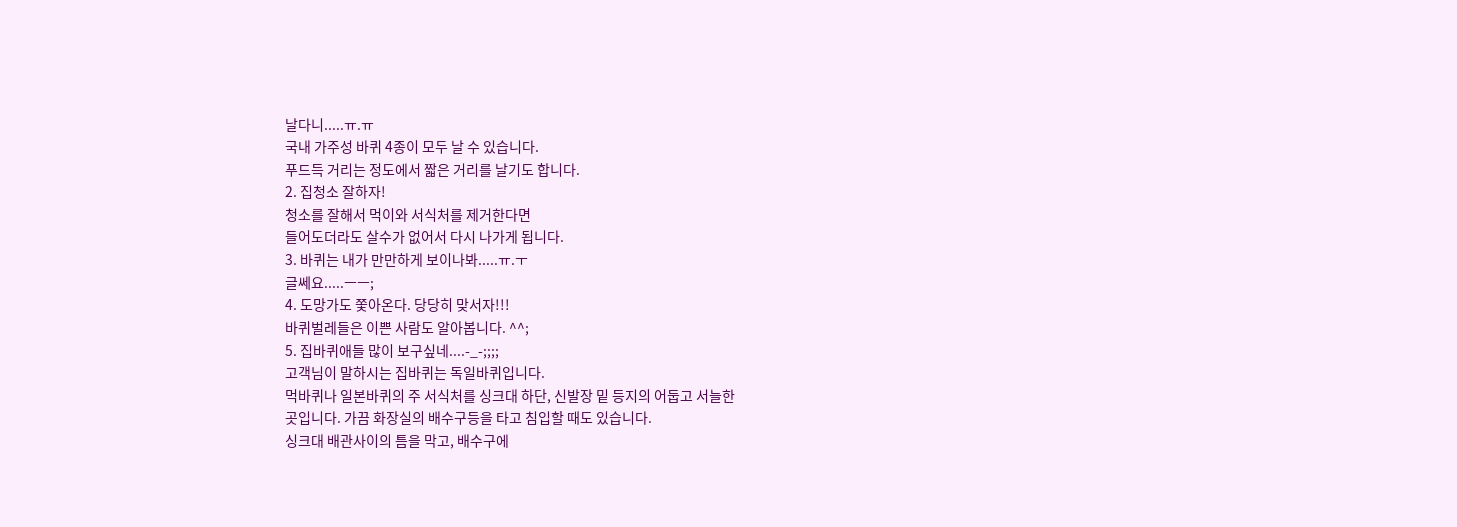날다니.....ㅠ.ㅠ
국내 가주성 바퀴 4종이 모두 날 수 있습니다.
푸드득 거리는 정도에서 짧은 거리를 날기도 합니다.
2. 집청소 잘하자!
청소를 잘해서 먹이와 서식처를 제거한다면
들어도더라도 살수가 없어서 다시 나가게 됩니다.
3. 바퀴는 내가 만만하게 보이나봐.....ㅠ.ㅜ
글쎄요.....ㅡㅡ;
4. 도망가도 쫓아온다. 당당히 맞서자!!!
바퀴벌레들은 이쁜 사람도 알아봅니다. ^^;
5. 집바퀴애들 많이 보구싶네....-_-;;;;
고객님이 말하시는 집바퀴는 독일바퀴입니다.
먹바퀴나 일본바퀴의 주 서식처를 싱크대 하단, 신발장 밑 등지의 어둡고 서늘한
곳입니다. 가끔 화장실의 배수구등을 타고 침입할 때도 있습니다.
싱크대 배관사이의 틈을 막고, 배수구에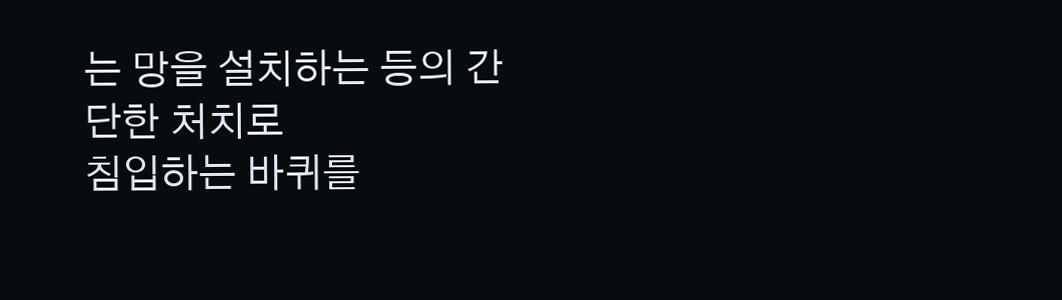는 망을 설치하는 등의 간단한 처치로
침입하는 바퀴를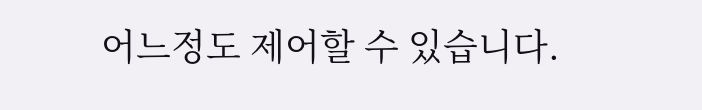어느정도 제어할 수 있습니다.